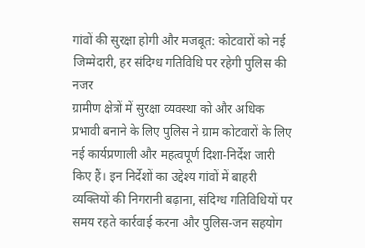गांवों की सुरक्षा होगी और मजबूत: कोटवारों को नई जिम्मेदारी, हर संदिग्ध गतिविधि पर रहेगी पुलिस की नजर
ग्रामीण क्षेत्रों में सुरक्षा व्यवस्था को और अधिक प्रभावी बनाने के लिए पुलिस ने ग्राम कोटवारों के लिए नई कार्यप्रणाली और महत्वपूर्ण दिशा-निर्देश जारी किए हैं। इन निर्देशों का उद्देश्य गांवों में बाहरी व्यक्तियों की निगरानी बढ़ाना, संदिग्ध गतिविधियों पर समय रहते कार्रवाई करना और पुलिस-जन सहयोग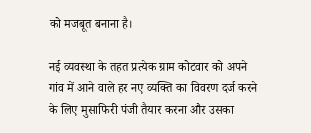को मजबूत बनाना है।

नई व्यवस्था के तहत प्रत्येक ग्राम कोटवार को अपने गांव में आने वाले हर नए व्यक्ति का विवरण दर्ज करने के लिए मुसाफिरी पंजी तैयार करना और उसका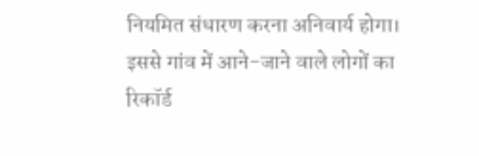नियमित संधारण करना अनिवार्य होगा। इससे गांव में आने-जाने वाले लोगों का रिकॉर्ड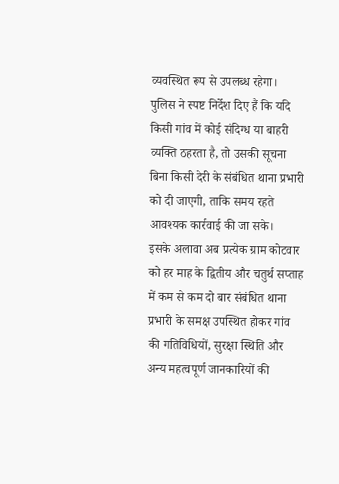व्यवस्थित रूप से उपलब्ध रहेगा।
पुलिस ने स्पष्ट निर्देश दिए हैं कि यदि किसी गांव में कोई संदिग्ध या बाहरी व्यक्ति ठहरता है, तो उसकी सूचना बिना किसी देरी के संबंधित थाना प्रभारी को दी जाएगी, ताकि समय रहते आवश्यक कार्रवाई की जा सके।
इसके अलावा अब प्रत्येक ग्राम कोटवार को हर माह के द्वितीय और चतुर्थ सप्ताह में कम से कम दो बार संबंधित थाना प्रभारी के समक्ष उपस्थित होकर गांव की गतिविधियों, सुरक्षा स्थिति और अन्य महत्वपूर्ण जानकारियों की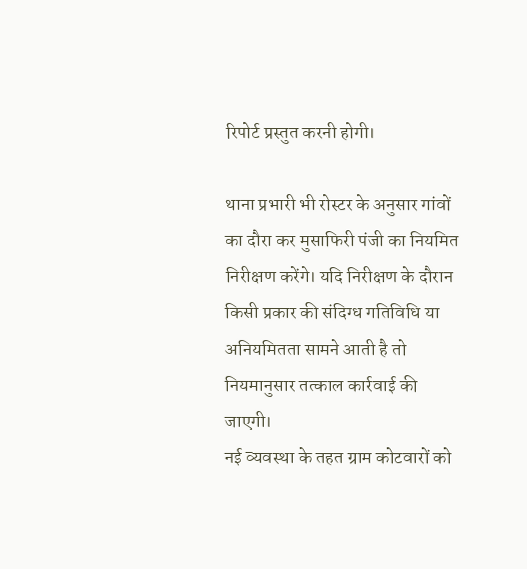रिपोर्ट प्रस्तुत करनी होगी।

थाना प्रभारी भी रोस्टर के अनुसार गांवों का दौरा कर मुसाफिरी पंजी का नियमित निरीक्षण करेंगे। यदि निरीक्षण के दौरान किसी प्रकार की संदिग्ध गतिविधि या अनियमितता सामने आती है तो नियमानुसार तत्काल कार्रवाई की जाएगी।
नई व्यवस्था के तहत ग्राम कोटवारों को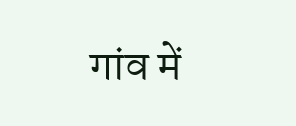गांव में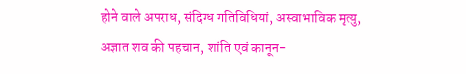होने वाले अपराध, संदिग्ध गतिविधियां, अस्वाभाविक मृत्यु, अज्ञात शव की पहचान, शांति एवं कानून-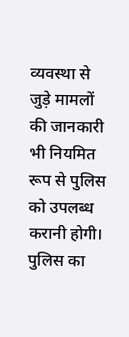व्यवस्था से जुड़े मामलों की जानकारी भी नियमित रूप से पुलिस को उपलब्ध करानी होगी। पुलिस का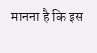मानना है कि इस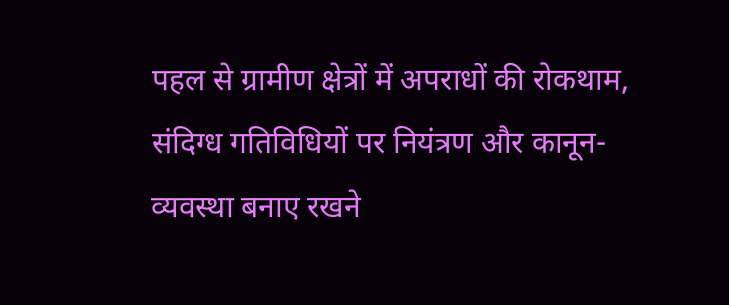पहल से ग्रामीण क्षेत्रों में अपराधों की रोकथाम, संदिग्ध गतिविधियों पर नियंत्रण और कानून-व्यवस्था बनाए रखने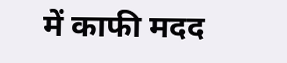में काफी मदद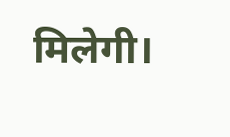मिलेगी।